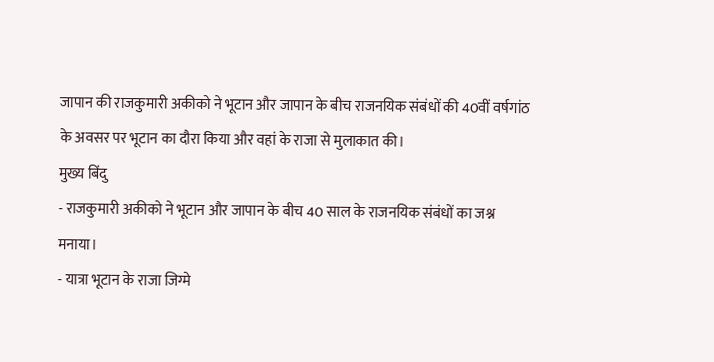जापान की राजकुमारी अकीको ने भूटान और जापान के बीच राजनयिक संबंधों की 40वीं वर्षगांठ के अवसर पर भूटान का दौरा किया और वहां के राजा से मुलाकात की।
मुख्य बिंदु
- राजकुमारी अकीको ने भूटान और जापान के बीच 40 साल के राजनयिक संबंधों का जश्न मनाया।
- यात्रा भूटान के राजा जिग्मे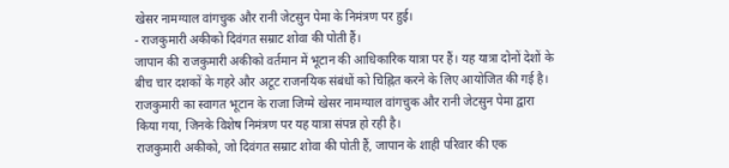खेसर नामग्याल वांगचुक और रानी जेटसुन पेमा के निमंत्रण पर हुई।
- राजकुमारी अकीको दिवंगत सम्राट शोवा की पोती हैं।
जापान की राजकुमारी अकीको वर्तमान में भूटान की आधिकारिक यात्रा पर हैं। यह यात्रा दोनों देशों के बीच चार दशकों के गहरे और अटूट राजनयिक संबंधों को चिह्नित करने के लिए आयोजित की गई है। राजकुमारी का स्वागत भूटान के राजा जिग्मे खेसर नामग्याल वांगचुक और रानी जेटसुन पेमा द्वारा किया गया, जिनके विशेष निमंत्रण पर यह यात्रा संपन्न हो रही है।
राजकुमारी अकीको, जो दिवंगत सम्राट शोवा की पोती हैं, जापान के शाही परिवार की एक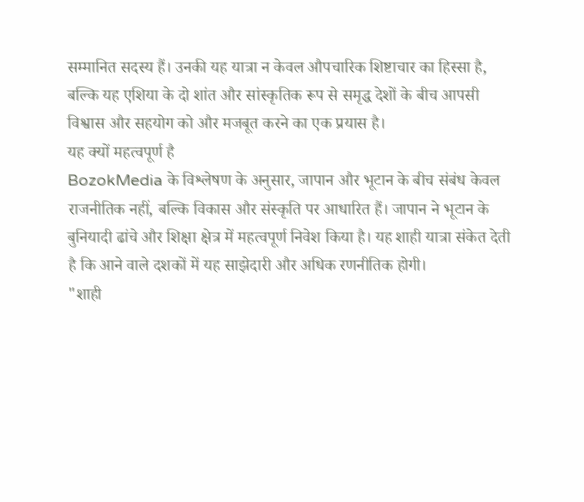सम्मानित सदस्य हैं। उनकी यह यात्रा न केवल औपचारिक शिष्टाचार का हिस्सा है, बल्कि यह एशिया के दो शांत और सांस्कृतिक रूप से समृद्ध देशों के बीच आपसी विश्वास और सहयोग को और मजबूत करने का एक प्रयास है।
यह क्यों महत्वपूर्ण है
BozokMedia के विश्लेषण के अनुसार, जापान और भूटान के बीच संबंध केवल राजनीतिक नहीं, बल्कि विकास और संस्कृति पर आधारित हैं। जापान ने भूटान के बुनियादी ढांचे और शिक्षा क्षेत्र में महत्वपूर्ण निवेश किया है। यह शाही यात्रा संकेत देती है कि आने वाले दशकों में यह साझेदारी और अधिक रणनीतिक होगी।
"शाही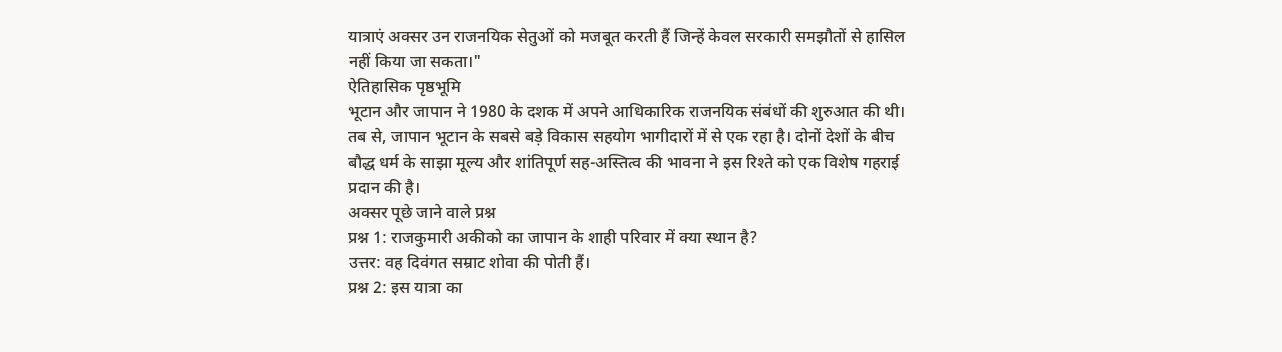यात्राएं अक्सर उन राजनयिक सेतुओं को मजबूत करती हैं जिन्हें केवल सरकारी समझौतों से हासिल नहीं किया जा सकता।"
ऐतिहासिक पृष्ठभूमि
भूटान और जापान ने 1980 के दशक में अपने आधिकारिक राजनयिक संबंधों की शुरुआत की थी। तब से, जापान भूटान के सबसे बड़े विकास सहयोग भागीदारों में से एक रहा है। दोनों देशों के बीच बौद्ध धर्म के साझा मूल्य और शांतिपूर्ण सह-अस्तित्व की भावना ने इस रिश्ते को एक विशेष गहराई प्रदान की है।
अक्सर पूछे जाने वाले प्रश्न
प्रश्न 1: राजकुमारी अकीको का जापान के शाही परिवार में क्या स्थान है?
उत्तर: वह दिवंगत सम्राट शोवा की पोती हैं।
प्रश्न 2: इस यात्रा का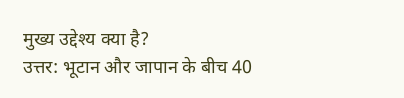मुख्य उद्देश्य क्या है?
उत्तर: भूटान और जापान के बीच 40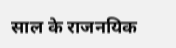साल के राजनयिक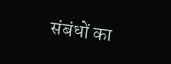संबंधों का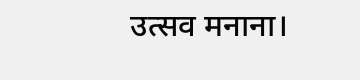उत्सव मनाना।